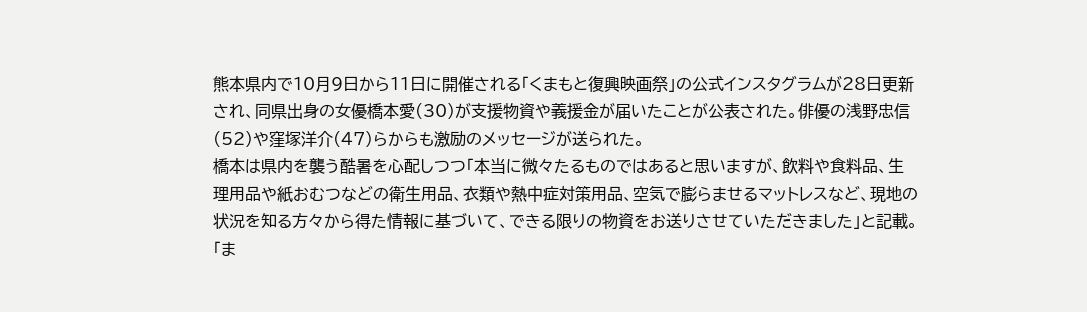熊本県内で10月9日から11日に開催される「くまもと復興映画祭」の公式インスタグラムが28日更新され、同県出身の女優橋本愛(30)が支援物資や義援金が届いたことが公表された。俳優の浅野忠信(52)や窪塚洋介(47)らからも激励のメッセージが送られた。
橋本は県内を襲う酷暑を心配しつつ「本当に微々たるものではあると思いますが、飲料や食料品、生理用品や紙おむつなどの衛生用品、衣類や熱中症対策用品、空気で膨らませるマットレスなど、現地の状況を知る方々から得た情報に基づいて、できる限りの物資をお送りさせていただきました」と記載。「ま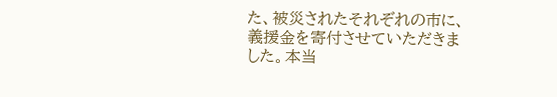た、被災されたそれぞれの市に、義援金を寄付させていただきました。本当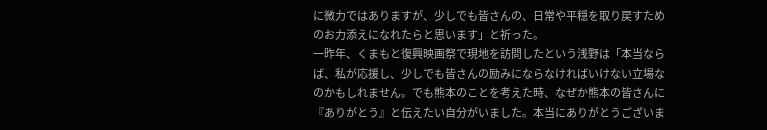に微力ではありますが、少しでも皆さんの、日常や平穏を取り戻すためのお力添えになれたらと思います」と祈った。
一昨年、くまもと復興映画祭で現地を訪問したという浅野は「本当ならば、私が応援し、少しでも皆さんの励みにならなければいけない立場なのかもしれません。でも熊本のことを考えた時、なぜか熊本の皆さんに『ありがとう』と伝えたい自分がいました。本当にありがとうございま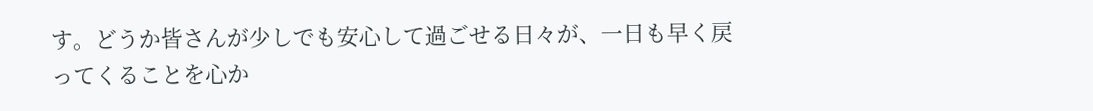す。どうか皆さんが少しでも安心して過ごせる日々が、一日も早く戻ってくることを心か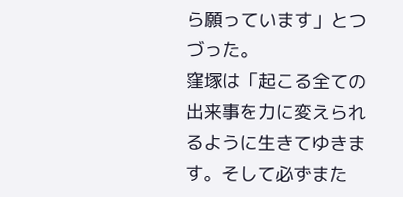ら願っています」とつづった。
窪塚は「起こる全ての出来事を力に変えられるように生きてゆきます。そして必ずまた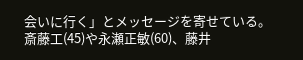会いに行く」とメッセージを寄せている。
斎藤工(45)や永瀬正敏(60)、藤井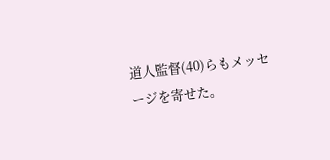道人監督(40)らもメッセージを寄せた。